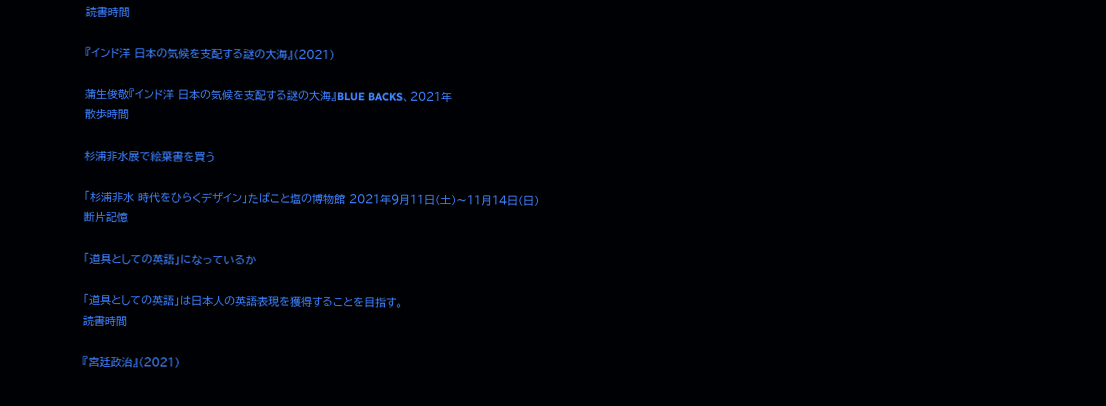読書時間

『インド洋 日本の気候を支配する謎の大海』(2021)

蒲生俊敬『インド洋 日本の気候を支配する謎の大海』BLUE BACKS、2021年
散歩時間

杉浦非水展で絵葉書を買う

「杉浦非水 時代をひらくデザイン」たばこと塩の博物館 2021年9月11日(土)〜11月14日(日)
断片記憶

「道具としての英語」になっているか

「道具としての英語」は日本人の英語表現を獲得することを目指す。
読書時間

『宮廷政治』(2021)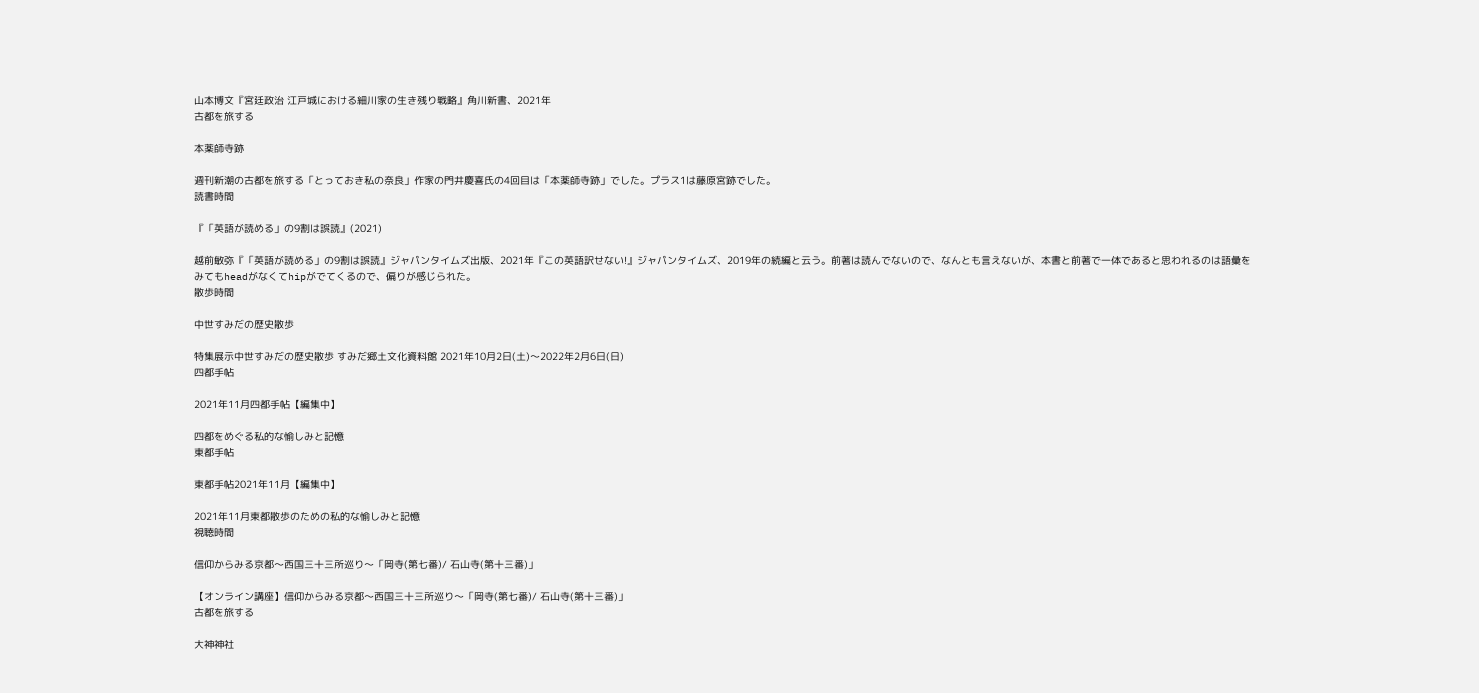山本博文『宮廷政治 江戸城における細川家の生き残り戦略』角川新書、2021年
古都を旅する

本薬師寺跡

週刊新潮の古都を旅する「とっておき私の奈良」作家の門井慶喜氏の4回目は「本薬師寺跡」でした。プラス1は藤原宮跡でした。
読書時間

『「英語が読める」の9割は誤読』(2021)

越前敏弥『「英語が読める」の9割は誤読』ジャパンタイムズ出版、2021年『この英語訳せない!』ジャパンタイムズ、2019年の続編と云う。前著は読んでないので、なんとも言えないが、本書と前著で一体であると思われるのは語彙をみてもheadがなくてhipがでてくるので、偏りが感じられた。
散歩時間

中世すみだの歴史散歩

特集展示中世すみだの歴史散歩 すみだ郷土文化資料館 2021年10月2日(土)〜2022年2月6日(日)
四都手帖

2021年11月四都手帖【編集中】

四都をめぐる私的な愉しみと記憶
東都手帖

東都手帖2021年11月【編集中】

2021年11月東都散歩のための私的な愉しみと記憶
視聴時間

信仰からみる京都〜西国三十三所巡り〜「岡寺(第七番)/ 石山寺(第十三番)」

【オンライン講座】信仰からみる京都〜西国三十三所巡り〜「岡寺(第七番)/ 石山寺(第十三番)」
古都を旅する

大神神社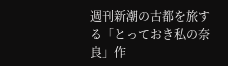週刊新潮の古都を旅する「とっておき私の奈良」作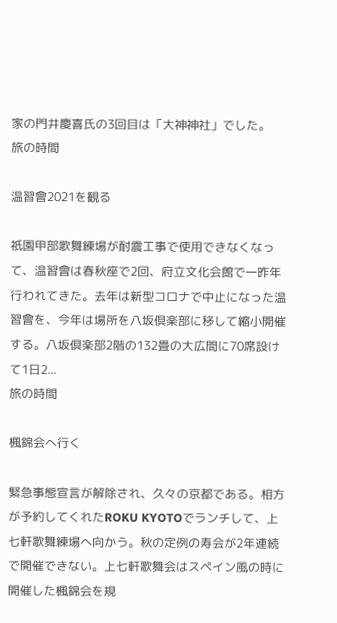家の門井慶喜氏の3回目は「大神神社」でした。
旅の時間

温習會2021を観る

祇園甲部歌舞練場が耐震工事で使用できなくなって、温習會は春秋座で2回、府立文化会館で一昨年行われてきた。去年は新型コロナで中止になった温習會を、今年は場所を八坂倶楽部に移して縮小開催する。八坂倶楽部2階の132畳の大広間に70席設けて1日2...
旅の時間

楓錦会へ行く

緊急事態宣言が解除され、久々の京都である。相方が予約してくれたROKU KYOTOでランチして、上七軒歌舞練場へ向かう。秋の定例の寿会が2年連続で開催できない。上七軒歌舞会はスペイン風の時に開催した楓錦会を規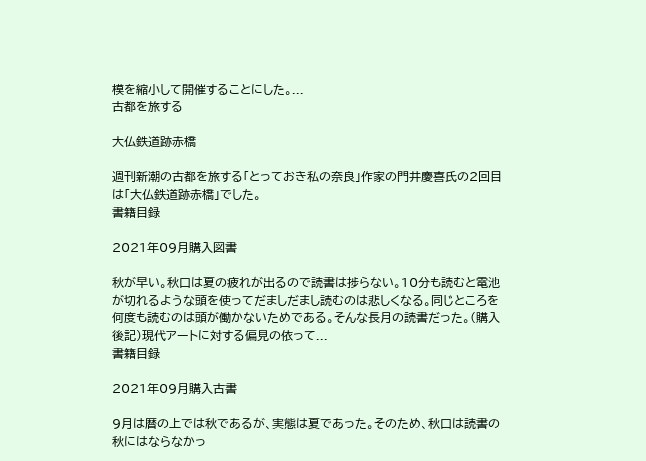模を縮小して開催することにした。...
古都を旅する

大仏鉄道跡赤橋

週刊新潮の古都を旅する「とっておき私の奈良」作家の門井慶喜氏の2回目は「大仏鉄道跡赤橋」でした。
書籍目録

2021年09月購入図書

秋が早い。秋口は夏の疲れが出るので読書は捗らない。10分も読むと電池が切れるような頭を使ってだましだまし読むのは悲しくなる。同じところを何度も読むのは頭が働かないためである。そんな長月の読書だった。(購入後記)現代アートに対する偏見の依って...
書籍目録

2021年09月購入古書

9月は暦の上では秋であるが、実態は夏であった。そのため、秋口は読書の秋にはならなかっ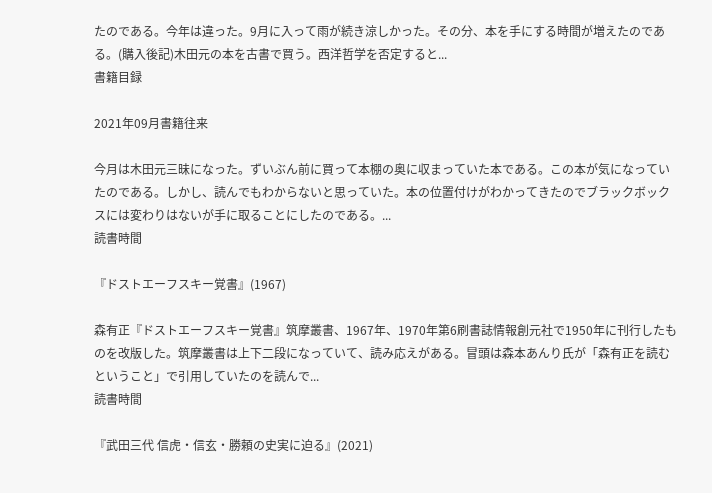たのである。今年は違った。9月に入って雨が続き涼しかった。その分、本を手にする時間が増えたのである。(購入後記)木田元の本を古書で買う。西洋哲学を否定すると...
書籍目録

2021年09月書籍往来

今月は木田元三昧になった。ずいぶん前に買って本棚の奥に収まっていた本である。この本が気になっていたのである。しかし、読んでもわからないと思っていた。本の位置付けがわかってきたのでブラックボックスには変わりはないが手に取ることにしたのである。...
読書時間

『ドストエーフスキー覚書』(1967)

森有正『ドストエーフスキー覚書』筑摩叢書、1967年、1970年第6刷書誌情報創元社で1950年に刊行したものを改版した。筑摩叢書は上下二段になっていて、読み応えがある。冒頭は森本あんり氏が「森有正を読むということ」で引用していたのを読んで...
読書時間

『武田三代 信虎・信玄・勝頼の史実に迫る』(2021)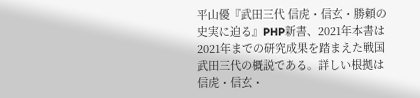平山優『武田三代 信虎・信玄・勝頼の史実に迫る』PHP新書、2021年本書は2021年までの研究成果を踏まえた戦国武田三代の概説である。詳しい根拠は信虎・信玄・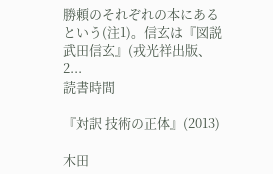勝頼のそれぞれの本にあるという(注1)。信玄は『図説 武田信玄』(戎光祥出版、2...
読書時間

『対訳 技術の正体』(2013)

木田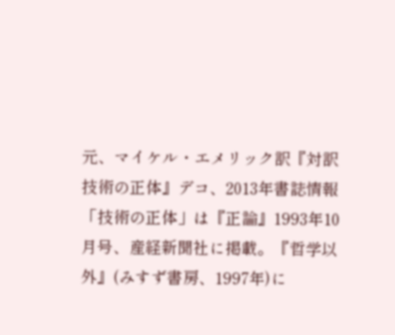元、マイケル・エメリック訳『対訳 技術の正体』デコ、2013年書誌情報「技術の正体」は『正論』1993年10月号、産経新聞社に掲載。『哲学以外』(みすず書房、1997年)に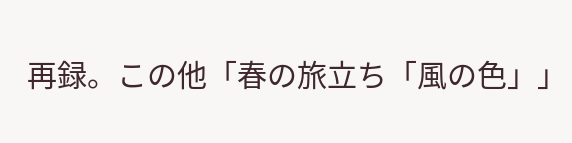再録。この他「春の旅立ち「風の色」」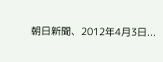朝日新聞、2012年4月3日...